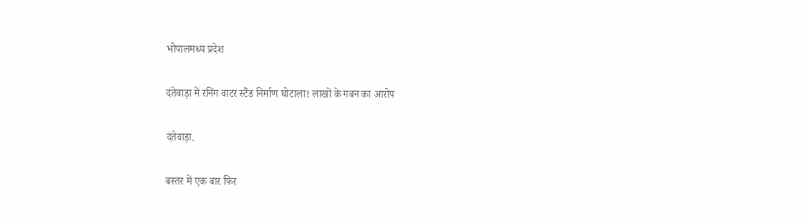भोपालमध्य प्रदेश

दंतेवाड़ा में रनिंग वाटर स्टैंड निर्माण घोटाला! लाखों के गबन का आरोप

दंतेवाड़ा.

बस्तर में एक बार फिर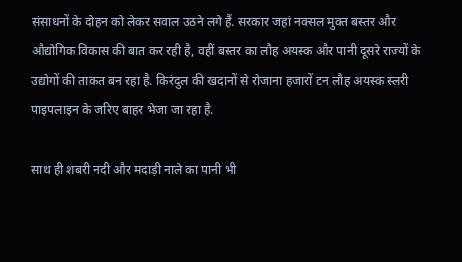संसाधनों के दोहन को लेकर सवाल उठने लगे हैं. सरकार जहां नक्सल मुक्त बस्तर और औद्योगिक विकास की बात कर रही है, वहीं बस्तर का लौह अयस्क और पानी दूसरे राज्यों के उद्योगों की ताकत बन रहा है. किरंदुल की खदानों से रोजाना हजारों टन लौह अयस्क स्लरी पाइपलाइन के जरिए बाहर भेजा जा रहा है.

साथ ही शबरी नदी और मदाड़ी नाले का पानी भी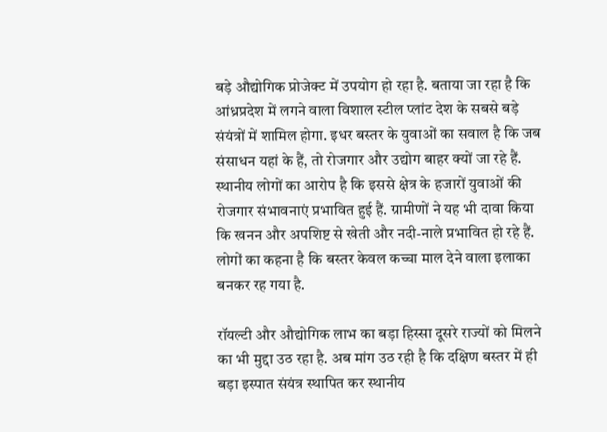बड़े औद्योगिक प्रोजेक्ट में उपयोग हो रहा है. बताया जा रहा है कि आंध्रप्रदेश में लगने वाला विशाल स्टील प्लांट देश के सबसे बड़े संयंत्रों में शामिल होगा. इधर बस्तर के युवाओं का सवाल है कि जब संसाधन यहां के हैं, तो रोजगार और उद्योग बाहर क्यों जा रहे हैं. स्थानीय लोगों का आरोप है कि इससे क्षेत्र के हजारों युवाओं की रोजगार संभावनाएं प्रभावित हुई हैं. ग्रामीणों ने यह भी दावा किया कि खनन और अपशिष्ट से खेती और नदी-नाले प्रभावित हो रहे हैं. लोगों का कहना है कि बस्तर केवल कच्चा माल देने वाला इलाका बनकर रह गया है.

रॉयल्टी और औद्योगिक लाभ का बड़ा हिस्सा दूसरे राज्यों को मिलने का भी मुद्दा उठ रहा है. अब मांग उठ रही है कि दक्षिण बस्तर में ही बड़ा इस्पात संयंत्र स्थापित कर स्थानीय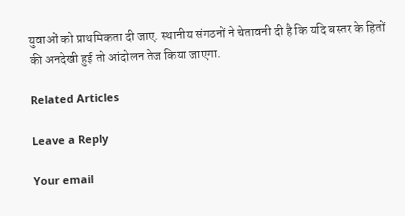युवाओं को प्राथमिकता दी जाए. स्थानीय संगठनों ने चेतावनी दी है कि यदि बस्तर के हितों की अनदेखी हुई तो आंदोलन तेज किया जाएगा.

Related Articles

Leave a Reply

Your email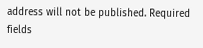address will not be published. Required fields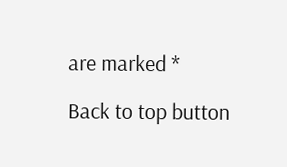are marked *

Back to top button